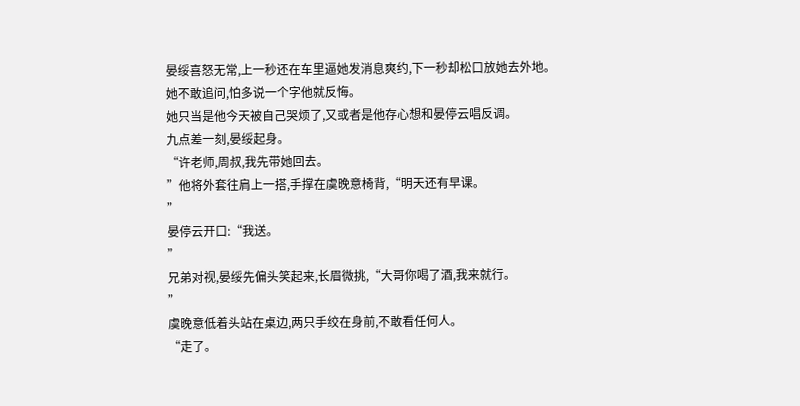晏绥喜怒无常,上一秒还在车里逼她发消息爽约,下一秒却松口放她去外地。
她不敢追问,怕多说一个字他就反悔。
她只当是他今天被自己哭烦了,又或者是他存心想和晏停云唱反调。
九点差一刻,晏绥起身。
“许老师,周叔,我先带她回去。
”他将外套往肩上一搭,手撑在虞晚意椅背,“明天还有早课。
”
晏停云开口:“我送。
”
兄弟对视,晏绥先偏头笑起来,长眉微挑,“大哥你喝了酒,我来就行。
”
虞晚意低着头站在桌边,两只手绞在身前,不敢看任何人。
“走了。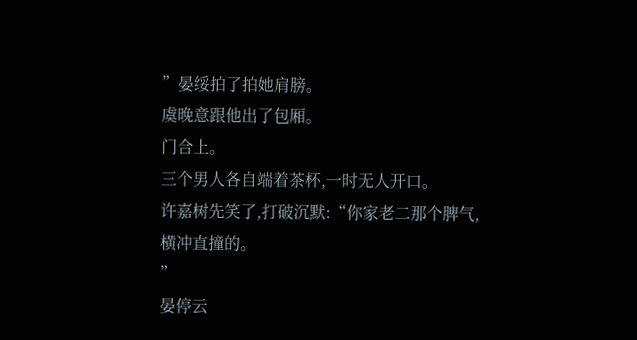”晏绥拍了拍她肩膀。
虞晚意跟他出了包厢。
门合上。
三个男人各自端着茶杯,一时无人开口。
许嘉树先笑了,打破沉默:“你家老二那个脾气,横冲直撞的。
”
晏停云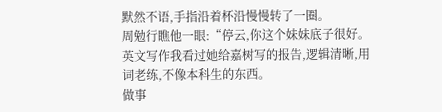默然不语,手指沿着杯沿慢慢转了一圈。
周勉行瞧他一眼:“停云,你这个妹妹底子很好。
英文写作我看过她给嘉树写的报告,逻辑清晰,用词老练,不像本科生的东西。
做事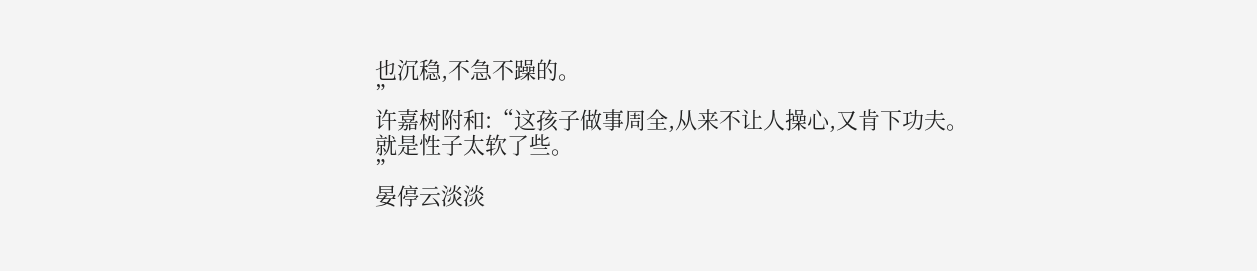也沉稳,不急不躁的。
”
许嘉树附和:“这孩子做事周全,从来不让人操心,又肯下功夫。
就是性子太软了些。
”
晏停云淡淡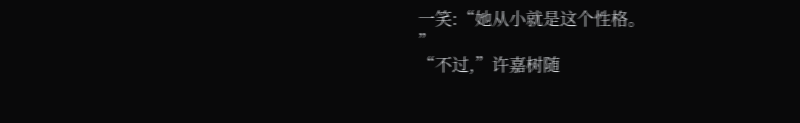一笑:“她从小就是这个性格。
”
“不过,”许嘉树随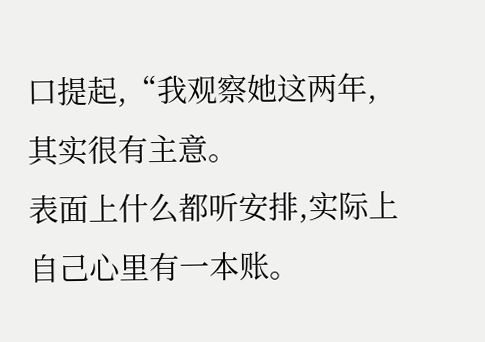口提起,“我观察她这两年,其实很有主意。
表面上什么都听安排,实际上自己心里有一本账。